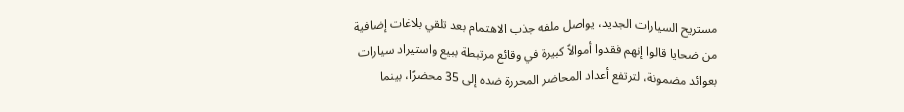مستريح السيارات الجديد، يواصل ملفه جذب الاهتمام بعد تلقي بلاغات إضافية من ضحايا قالوا إنهم فقدوا أموالاً كبيرة في وقائع مرتبطة ببيع واستيراد سيارات بعوائد مضمونة، لترتفع أعداد المحاضر المحررة ضده إلى 35 محضرًا، بينما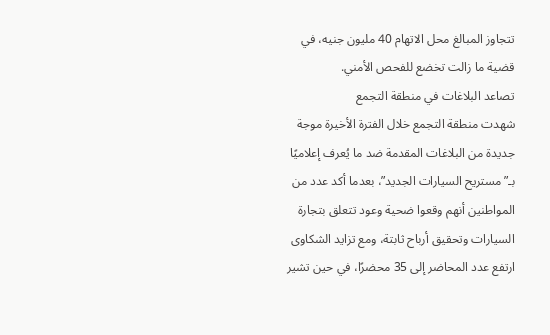تتجاوز المبالغ محل الاتهام 40 مليون جنيه، في قضية ما زالت تخضع للفحص الأمني.
تصاعد البلاغات في منطقة التجمع
شهدت منطقة التجمع خلال الفترة الأخيرة موجة جديدة من البلاغات المقدمة ضد ما يُعرف إعلاميًا بـ”مستريح السيارات الجديد”، بعدما أكد عدد من المواطنين أنهم وقعوا ضحية وعود تتعلق بتجارة السيارات وتحقيق أرباح ثابتة، ومع تزايد الشكاوى ارتفع عدد المحاضر إلى 35 محضرًا، في حين تشير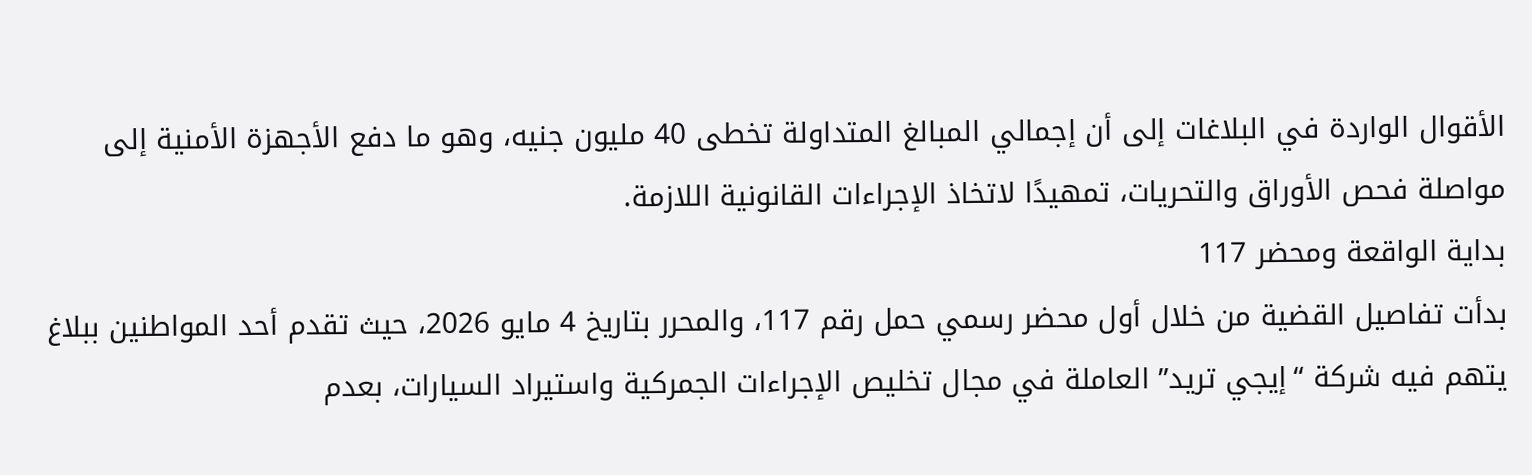الأقوال الواردة في البلاغات إلى أن إجمالي المبالغ المتداولة تخطى 40 مليون جنيه، وهو ما دفع الأجهزة الأمنية إلى مواصلة فحص الأوراق والتحريات، تمهيدًا لاتخاذ الإجراءات القانونية اللازمة.
بداية الواقعة ومحضر 117
بدأت تفاصيل القضية من خلال أول محضر رسمي حمل رقم 117، والمحرر بتاريخ 4 مايو 2026، حيث تقدم أحد المواطنين ببلاغ يتهم فيه شركة “إيجي تريد” العاملة في مجال تخليص الإجراءات الجمركية واستيراد السيارات، بعدم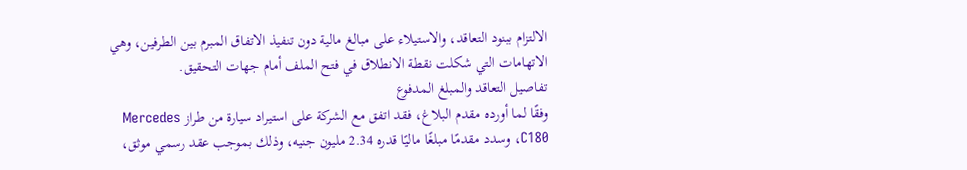الالتزام ببنود التعاقد، والاستيلاء على مبالغ مالية دون تنفيذ الاتفاق المبرم بين الطرفين، وهي الاتهامات التي شكلت نقطة الانطلاق في فتح الملف أمام جهات التحقيق.
تفاصيل التعاقد والمبلغ المدفوع
وفقًا لما أورده مقدم البلاغ، فقد اتفق مع الشركة على استيراد سيارة من طراز Mercedes C180، وسدد مقدمًا مبلغًا ماليًا قدره 2.34 مليون جنيه، وذلك بموجب عقد رسمي موثق،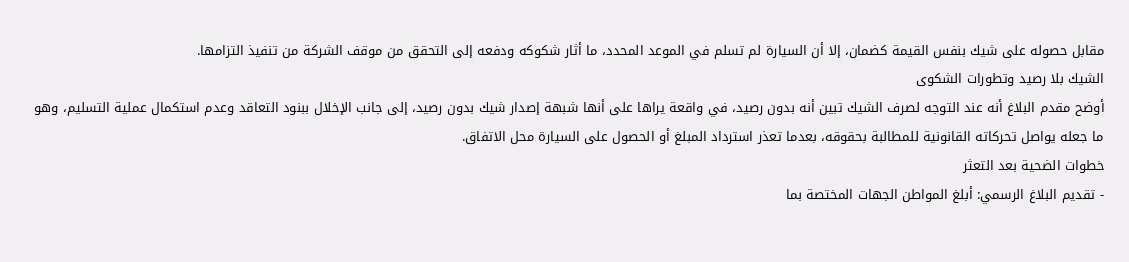مقابل حصوله على شيك بنفس القيمة كضمان، إلا أن السيارة لم تسلم في الموعد المحدد، ما أثار شكوكه ودفعه إلى التحقق من موقف الشركة من تنفيذ التزامها.
الشيك بلا رصيد وتطورات الشكوى
أوضح مقدم البلاغ أنه عند التوجه لصرف الشيك تبين أنه بدون رصيد، في واقعة يراها على أنها شبهة إصدار شيك بدون رصيد، إلى جانب الإخلال ببنود التعاقد وعدم استكمال عملية التسليم، وهو ما جعله يواصل تحركاته القانونية للمطالبة بحقوقه، بعدما تعذر استرداد المبلغ أو الحصول على السيارة محل الاتفاق.
خطوات الضحية بعد التعثر
- تقديم البلاغ الرسمي: أبلغ المواطن الجهات المختصة بما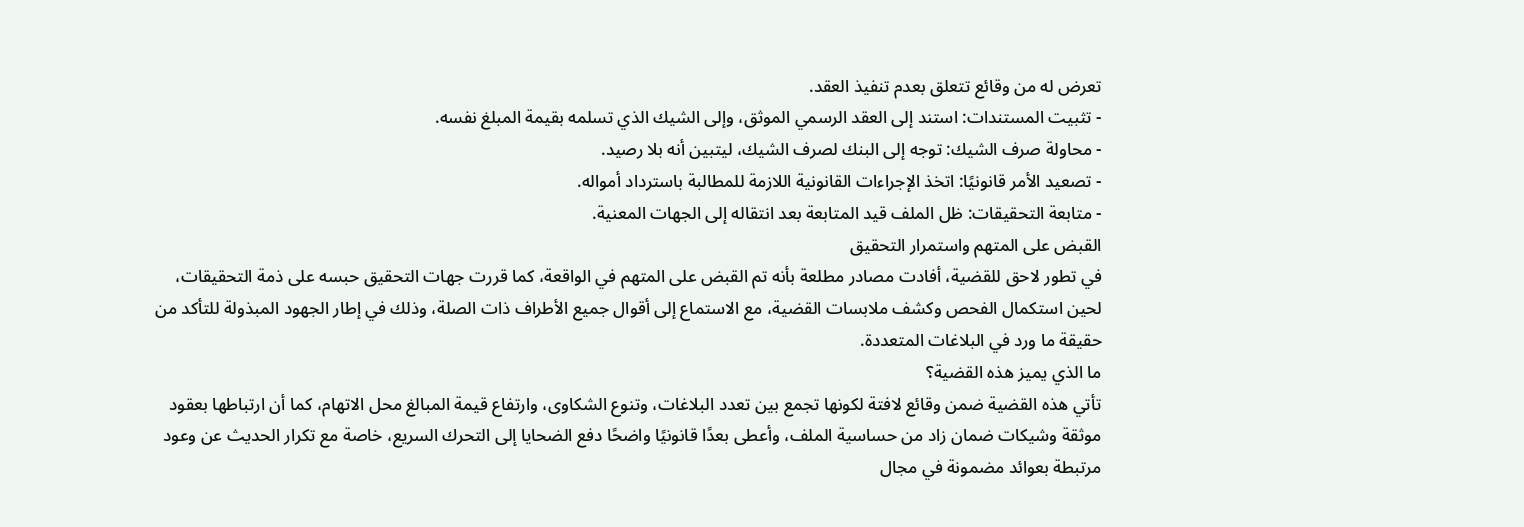تعرض له من وقائع تتعلق بعدم تنفيذ العقد.
- تثبيت المستندات: استند إلى العقد الرسمي الموثق، وإلى الشيك الذي تسلمه بقيمة المبلغ نفسه.
- محاولة صرف الشيك: توجه إلى البنك لصرف الشيك، ليتبين أنه بلا رصيد.
- تصعيد الأمر قانونيًا: اتخذ الإجراءات القانونية اللازمة للمطالبة باسترداد أمواله.
- متابعة التحقيقات: ظل الملف قيد المتابعة بعد انتقاله إلى الجهات المعنية.
القبض على المتهم واستمرار التحقيق
في تطور لاحق للقضية، أفادت مصادر مطلعة بأنه تم القبض على المتهم في الواقعة، كما قررت جهات التحقيق حبسه على ذمة التحقيقات، لحين استكمال الفحص وكشف ملابسات القضية، مع الاستماع إلى أقوال جميع الأطراف ذات الصلة، وذلك في إطار الجهود المبذولة للتأكد من حقيقة ما ورد في البلاغات المتعددة.
ما الذي يميز هذه القضية؟
تأتي هذه القضية ضمن وقائع لافتة لكونها تجمع بين تعدد البلاغات، وتنوع الشكاوى، وارتفاع قيمة المبالغ محل الاتهام، كما أن ارتباطها بعقود موثقة وشيكات ضمان زاد من حساسية الملف، وأعطى بعدًا قانونيًا واضحًا دفع الضحايا إلى التحرك السريع، خاصة مع تكرار الحديث عن وعود مرتبطة بعوائد مضمونة في مجال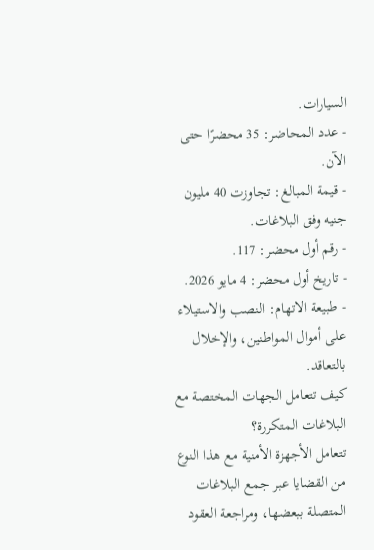السيارات.
- عدد المحاضر: 35 محضرًا حتى الآن.
- قيمة المبالغ: تجاوزت 40 مليون جنيه وفق البلاغات.
- رقم أول محضر: 117.
- تاريخ أول محضر: 4 مايو 2026.
- طبيعة الاتهام: النصب والاستيلاء على أموال المواطنين، والإخلال بالتعاقد.
كيف تتعامل الجهات المختصة مع البلاغات المتكررة؟
تتعامل الأجهزة الأمنية مع هذا النوع من القضايا عبر جمع البلاغات المتصلة ببعضها، ومراجعة العقود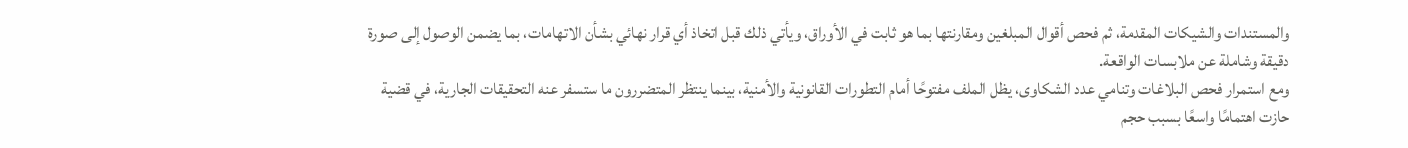والمستندات والشيكات المقدمة، ثم فحص أقوال المبلغين ومقارنتها بما هو ثابت في الأوراق، ويأتي ذلك قبل اتخاذ أي قرار نهائي بشأن الاتهامات، بما يضمن الوصول إلى صورة دقيقة وشاملة عن ملابسات الواقعة.
ومع استمرار فحص البلاغات وتنامي عدد الشكاوى، يظل الملف مفتوحًا أمام التطورات القانونية والأمنية، بينما ينتظر المتضررون ما ستسفر عنه التحقيقات الجارية، في قضية حازت اهتمامًا واسعًا بسبب حجم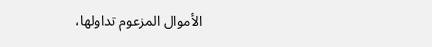الأموال المزعوم تداولها،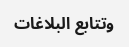وتتابع البلاغات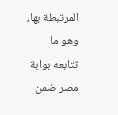المرتبطة بها، وهو ما تتابعه بوابة مصر ضمن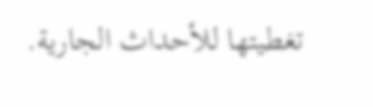تغطيتها للأحداث الجارية.